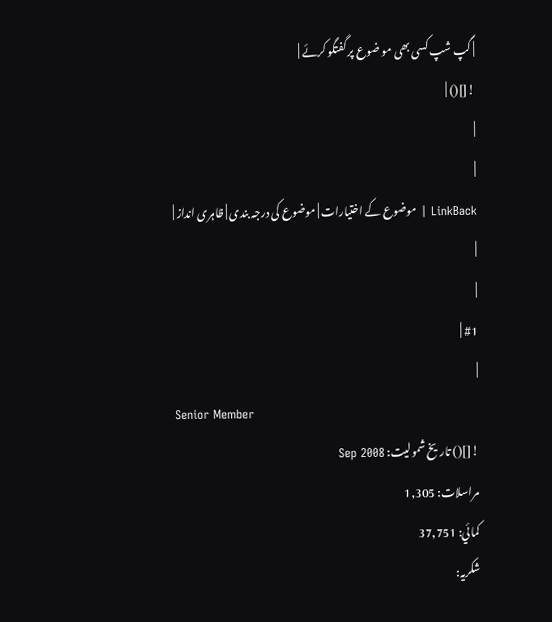| گپ شپ کسی بھی مو ضوع پر گفتگو کرئے |
![]() |
|
|
LinkBack | موضوع کے اختیارات | موضوع کی درجہ بندی | ظاہری انداز |
|
|
#1 |
|
Senior Member
![]() تاریخ شمولیت: Sep 2008
مراسلات: 1,305
کمائي: 37,751
شکریہ: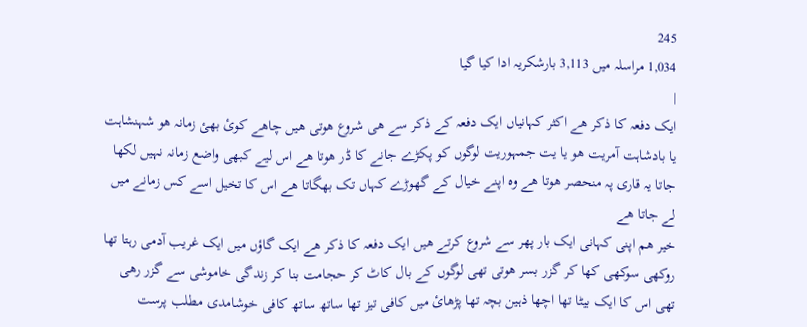245
1,034 مراسلہ میں 3,113 بارشکریہ ادا کیا گیا
|
ایک دفعہ کا ذکر ھے اکثر کہانیاں ایک دفعہ کے ذکر سے ھی شروع ھوتی ھیں چاھے کوئ بھئ زمانہ ھو شہنشاہت یا بادشاہت آمریت ھو یا یت جمہوریت لوگوں کو پکڑے جانے کا ڈر ھوتا ھے اس لیے کبھی واضع زمانہ نہیں لکھا جاتا یہ قاری پہ منحصر ھوتا ھے وہ اپنے خیال کے گھوڑے کہاں تک بھگاتا ھے اس کا تخیل اسے کس زمانے میں لے جاتا ھے
خیر ھم اپنی کہانی ایک بار پھر سے شروع کرتے ھیں ایک دفعہ کا ذکر ھے ایک گاؤں میں ایک غریب آدمی رہتا تھا روکھی سوکھی کھا کر گزر بسر ھوتی تھی لوگوں کے بال کاٹ کر حجامت بنا کر زندگی خاموشی سے گزر رھی تھی اس کا ایک بیٹا تھا اچھا ذہین بچہ تھا پڑھائ میں کافی تیز تھا ساتھ ساتھ کافی خوشامدی مطلب پرست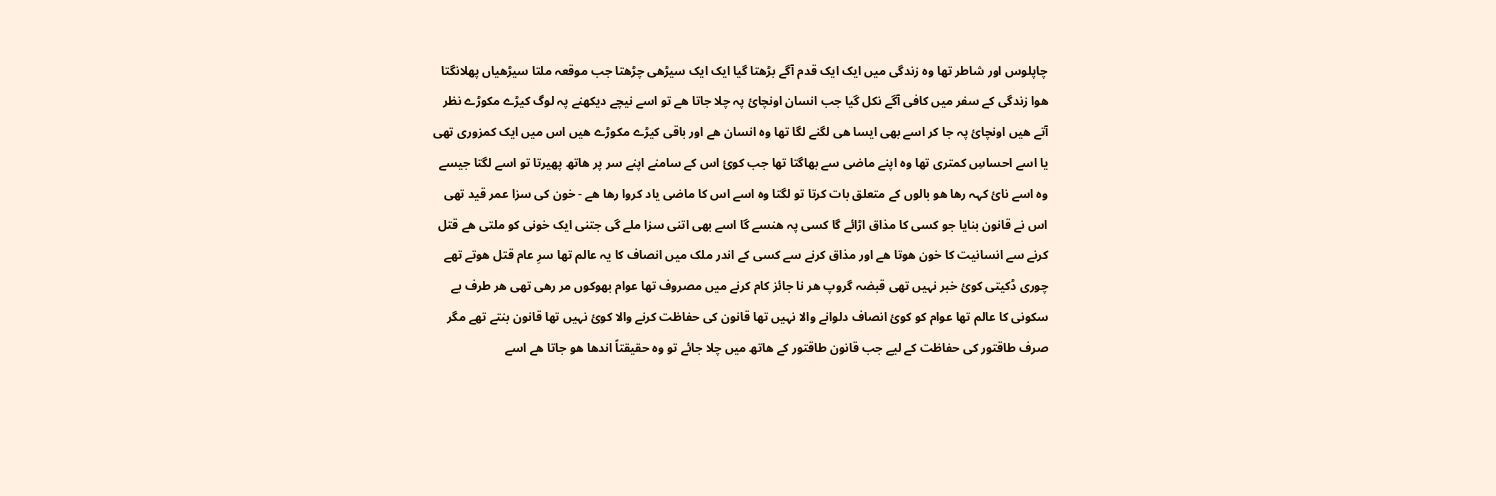چاپلوس اور شاطر تھا وہ زندگی میں ایک ایک قدم آگے بڑھتا گیا ایک ایک سیڑھی چڑھتا جب موقعہ ملتا سیڑھیاں پھلانگتا ھوا زندگی کے سفر میں کافی آگے نکل گیا جب انسان اونچائ پہ چلا جاتا ھے تو اسے نیچے دیکھنے پہ لوگ کیڑے مکوڑے نظر آتے ھیں اونچائ پہ جا کر اسے بھی ایسا ھی لگنے لگا تھا وہ انسان ھے اور باقی کیڑے مکوڑے ھیں اس میں ایک کمزوری تھی یا اسے احساسِ کمتری تھا وہ اپنے ماضی سے بھاگتا تھا جب کوئ اس کے سامنے اپنے سر پر ھاتھ پھیرتا تو اسے لگتا جیسے وہ اسے نائ کہہ رھا ھو بالوں کے متعلق بات کرتا تو لگتا وہ اسے اس کا ماضی یاد کروا رھا ھے - خون کی سزا عمر قید تھی اس نے قانون بنایا جو کسی کا مذاق اڑائے گا کسی پہ ھنسے گا اسے بھی اتنی سزا ملے گی جتنی ایک خونی کو ملتی ھے قتل کرنے سے انسانیت کا خون ھوتا ھے اور مذاق کرنے سے کسی کے اندر ملک میں انصاف کا یہ عالم تھا سرِ عام قتل ھوتے تھے چوری ڈکیتی کوئ خبر نہیں تھی قبضہ گروپ ھر نا جائز کام کرنے میں مصروف تھا عوام بھوکوں مر رھی تھی ھر طرف بے سکونی کا عالم تھا عوام کو کوئ انصاف دلوانے والا نہیں تھا قانون کی حفاظت کرنے والا کوئ نہیں تھا قانون بنتے تھے مگر صرف طاقتور کی حفاظت کے لیے جب قانون طاقتور کے ھاتھ میں چلا جائے تو وہ حقیقتاً اندھا ھو جاتا ھے اسے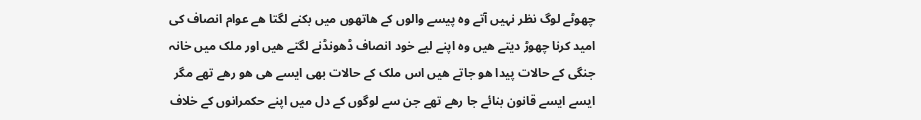چھوٹے لوگ نظر نہیں آتے وہ پیسے والوں کے ھاتھوں میں بکنے لگتا ھے عوام انصاف کی امید کرنا چھوڑ دیتے ھیں وہ اپنے لیے خود انصاف ڈھونڈنے لگتے ھیں اور ملک میں خانہ جنگی کے حالات پیدا ھو جاتے ھیں اس ملک کے حالات بھی ایسے ھی ھو رھے تھے مگر ایسے ایسے قانون بنائے جا رھے تھے جن سے لوگوں کے دل میں اپنے حکمرانوں کے خلاف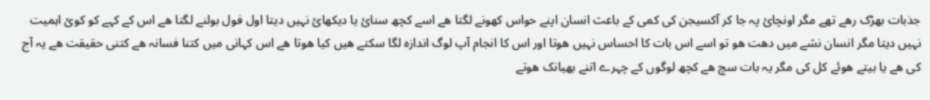جذبات بھڑک رھے تھے مگر اونچائ پہ جا کر آکسیجن کی کمی کے باعث انسان اپنے حواس کھونے لگتا ھے اسے کچھ سنائ یا دیکھائ نہیں دیتا اول فول بولنے لگتا ھے اس کے کہے کو کوئ اہمیت نہیں دیتا مگر انسان نشے میں دھت ھو تو اسے اس بات کا احساس نہیں ھوتا اور اس کا انجام آپ لوگ اندازہ لگا سکتے ھیں کیا ھوتا ھے اس کہانی میں کتنا فسانہ ھے کتنی حقیقت ھے یہ آج کی ھے یا بیتے ھوئے کل کی مگر یہ بات سچ ھے کچھ لوگوں کے چہرے اتنے بھیانک ھوتے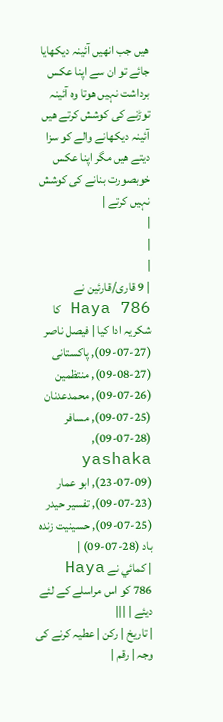ھیں جب انھیں آئینہ دیکھایا جائے تو ان سے اپنا عکس برداشت نہیں ھوتا وہ آئینہ توڑنے کی کوشش کرتے ھیں آئینہ دیکھانے والے کو سزا دیتے ھیں مگر اپنا عکس خوبصورت بنانے کی کوشش نہیں کرتے |
|
|
|
| 9 قاری/قارئین نے Haya 786 کا شکریہ ادا کیا | فیصل ناصر (27-07-09), پاکستانی (27-08-09), منتظمین (26-07-09), محمدعدنان (25-07-09), مسافر (28-07-09), yashaka (23-07-09), ابو عمار (23-07-09), تفسیر حیدر (25-07-09), حسینیت زندہ باد (28-07-09) |
| کمائي نے Haya 786 کو اس مراسلے کے لئے دیئے | |||
| تاریخ | رکن | عطیہ کرنے کی وجہ | رقم |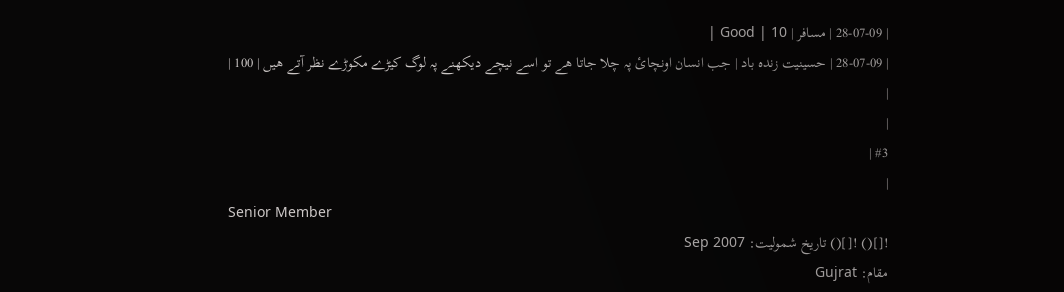| 28-07-09 | مسافر | Good | 10 |
| 28-07-09 | حسینیت زندہ باد | جب انسان اونچائ پہ چلا جاتا ھے تو اسے نیچے دیکھنے پہ لوگ کیڑے مکوڑے نظر آتے ھیں | 100 |
|
|
#3 |
|
Senior Member
![]() ![]() تاریخ شمولیت: Sep 2007
مقام: Gujrat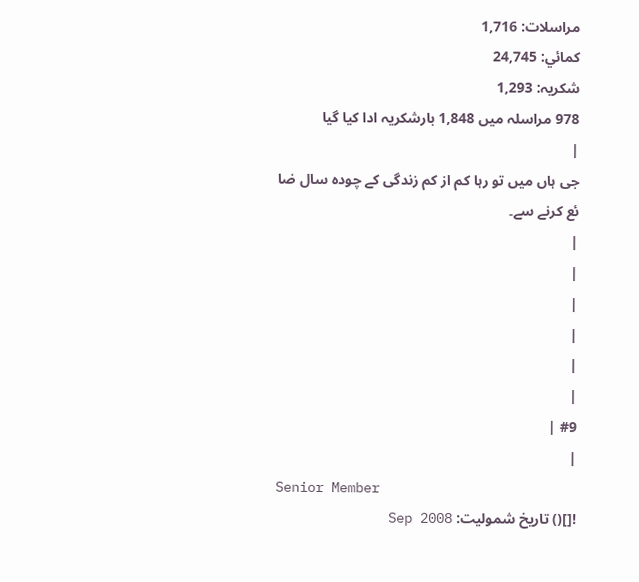مراسلات: 1,716
کمائي: 24,745
شکریہ: 1,293
978 مراسلہ میں 1,848 بارشکریہ ادا کیا گیا
|
جی ہاں میں تو رہا کم از کم زندگی کے چودہ سال ضا ئع کرنے سے۔
|
|
|
|
|
|
#9 |
|
Senior Member
![]() تاریخ شمولیت: Sep 2008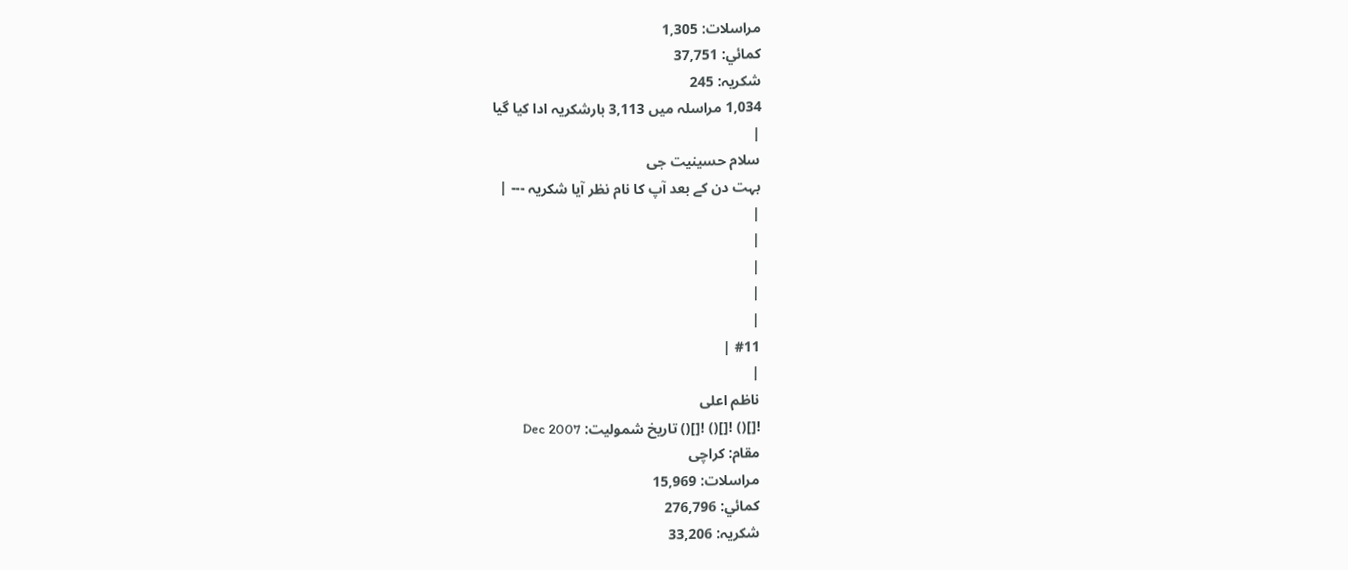مراسلات: 1,305
کمائي: 37,751
شکریہ: 245
1,034 مراسلہ میں 3,113 بارشکریہ ادا کیا گیا
|
سلام حسینیت جی
بہت دن کے بعد آپ کا نام نظر آیا شکریہ --- |
|
|
|
|
|
#11 |
|
ناظم اعلی
![]() ![]() ![]() تاریخ شمولیت: Dec 2007
مقام: کراچی
مراسلات: 15,969
کمائي: 276,796
شکریہ: 33,206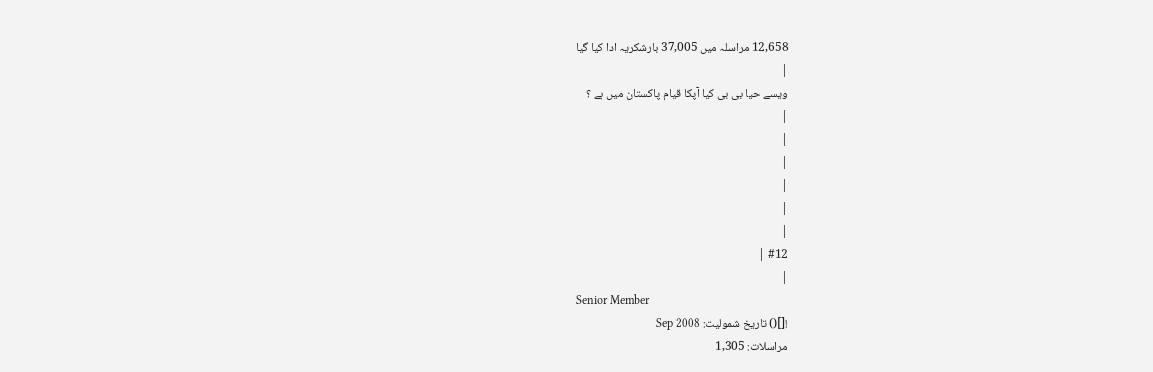12,658 مراسلہ میں 37,005 بارشکریہ ادا کیا گیا
|
ویسے حیا بی بی کیا آپکا قیام پاکستان میں ہے ؟
|
|
|
|
|
|
#12 |
|
Senior Member
![]() تاریخ شمولیت: Sep 2008
مراسلات: 1,305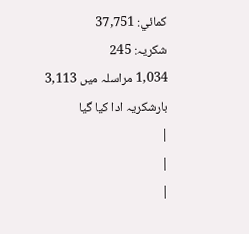کمائي: 37,751
شکریہ: 245
1,034 مراسلہ میں 3,113 بارشکریہ ادا کیا گیا
|
|
|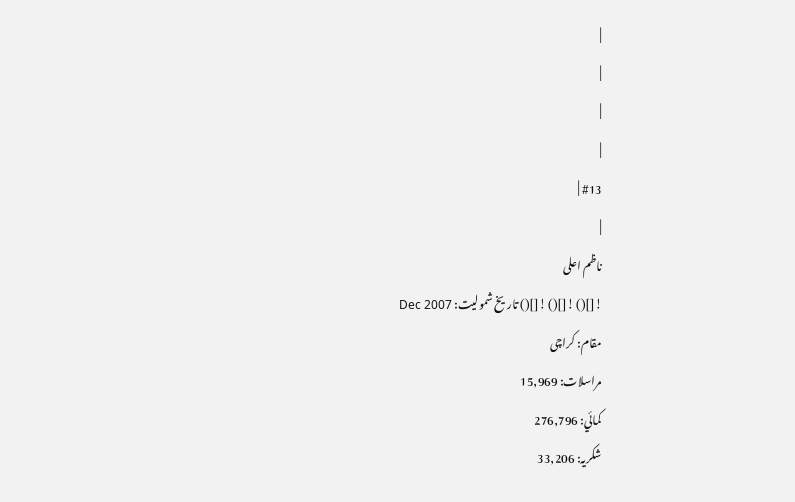|
|
|
|
#13 |
|
ناظم اعلی
![]() ![]() ![]() تاریخ شمولیت: Dec 2007
مقام: کراچی
مراسلات: 15,969
کمائي: 276,796
شکریہ: 33,206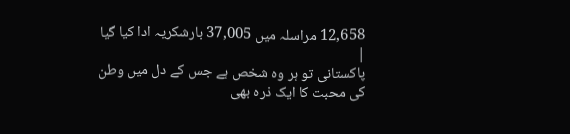12,658 مراسلہ میں 37,005 بارشکریہ ادا کیا گیا
|
پاکستانی تو ہر وہ شخص ہے جس کے دل میں وطن کی محبت کا ایک ذرہ بھی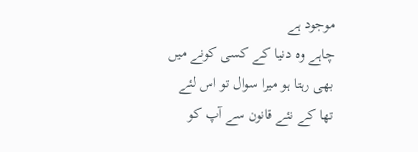موجود ہے
چاہے وہ دنیا کے کسی کونے میں بھی رہتا ہو میرا سوال تو اس لئے تھا کے نئے قانون سے آپ کو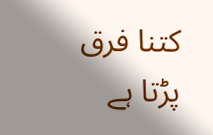کتنا فرق پڑتا ہے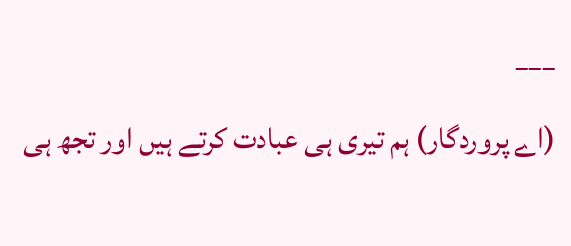___
(اے پروردگار) ہم تیری ہی عبادت کرتے ہیں اور تجھ ہی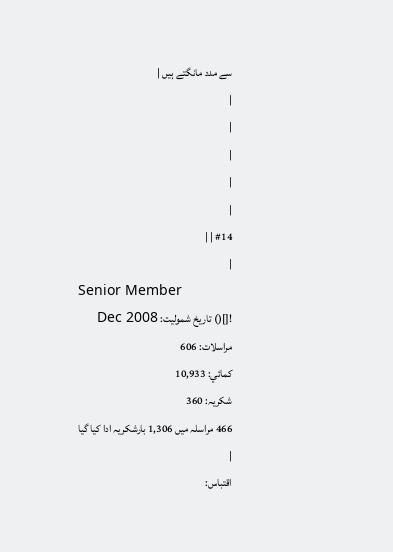سے مدد مانگتے ہیں |
|
|
|
|
|
#14 | |
|
Senior Member
![]() تاریخ شمولیت: Dec 2008
مراسلات: 606
کمائي: 10,933
شکریہ: 360
466 مراسلہ میں 1,306 بارشکریہ ادا کیا گیا
|
اقتباس: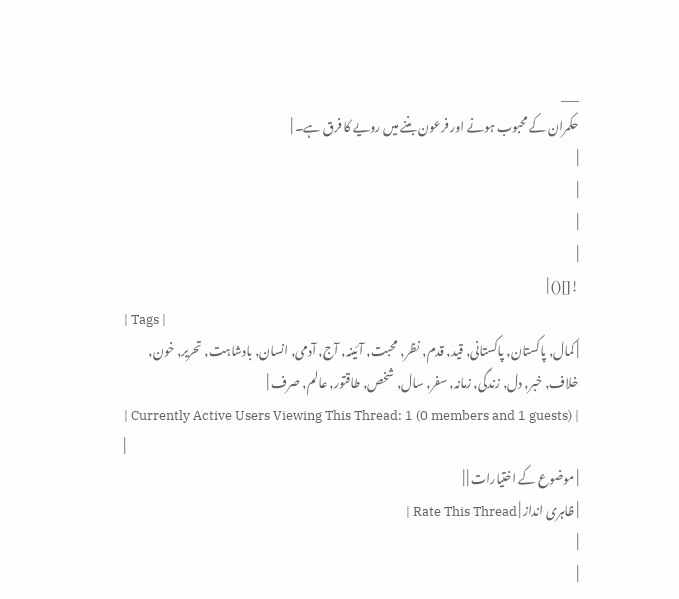___
حکمران کے محبوب ہونے اور فرعون بننے میں رویے کا فرق ہے۔ |
|
|
|
|
![]() |
| Tags |
| کمال, پاکستان, پاکستانی, قید, قدم, نظر, محبت, آئینہ, آج, آدمی, انسان, بادشاہت, تحریر, خون, خلاف, خبر, دل, زندگی, زمانہ, سفر, سال, شخص, طاقتور, عالم, صرف |
| Currently Active Users Viewing This Thread: 1 (0 members and 1 guests) | |
| موضوع کے اختیارات | |
| ظاہری انداز | Rate This Thread |
|
|